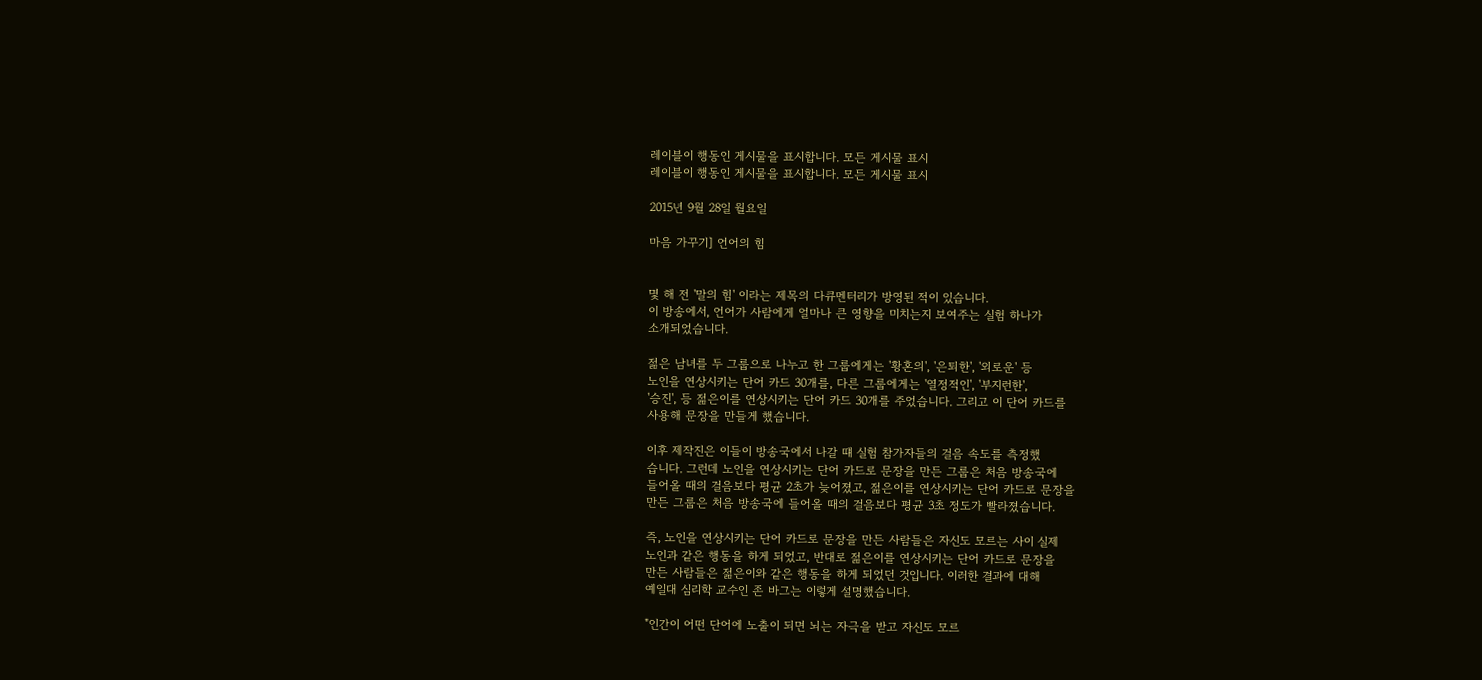레이블이 행동인 게시물을 표시합니다. 모든 게시물 표시
레이블이 행동인 게시물을 표시합니다. 모든 게시물 표시

2015년 9월 28일 월요일

마음 가꾸기] 언어의 힘


몇 해 전 '말의 힘' 이라는 제목의 다큐멘터리가 방영된 적이 있습니다.
이 방송에서, 언어가 사람에게 얼마나 큰 영향을 미치는지 보여주는 실험 하나가
소개되었습니다.

젊은 남녀를 두 그룹으로 나누고 한 그룹에게는 '황혼의', '은퇴한', '외로운' 등
노인을 연상시키는 단어 카드 30개를, 다른 그룹에게는 '열정적인', '부지런한',
'승진', 등 젊은이를 연상시키는 단어 카드 30개를 주었습니다. 그리고 이 단어 카드를
사용해 문장을 만들게 했습니다.

이후 제작진은 이들이 방송국에서 나갈 떄 실험 참가자들의 걸음 속도를 측정했
습니다. 그런데 노인을 연상시키는 단어 카드로 문장을 만든 그룹은 처음 방송국에
들어올 때의 걸음보다 평균 2초가 늦어졌고, 젊은이를 연상시키는 단어 카드로 문장을
만든 그룹은 처음 방송국에 들어올 때의 걸음보다 평균 3초 정도가 빨라졌습니다.

즉, 노인을 연상시키는 단어 카드로 문장을 만든 사람들은 자신도 모르는 사이 실제
노인과 같은 행동을 하게 되었고, 반대로 젊은이를 연상시키는 단어 카드로 문장을
만든 사람들은 젊은이와 같은 행동을 하게 되었던 것입니다. 이러한 결과에 대해
예일대 심리학 교수인 존 바그는 이렇게 설명했습니다.

"인간이 어떤 단어에 노출이 되면 뇌는 자극을 받고 자신도 모르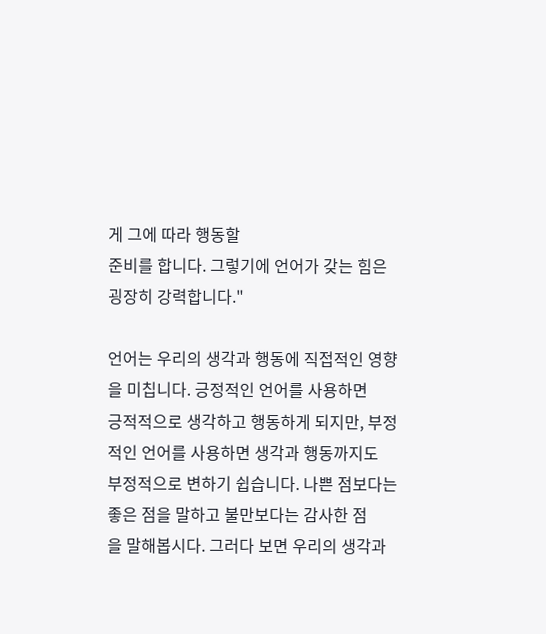게 그에 따라 행동할
준비를 합니다. 그렇기에 언어가 갖는 힘은 굉장히 강력합니다."

언어는 우리의 생각과 행동에 직접적인 영향을 미칩니다. 긍정적인 언어를 사용하면
긍적적으로 생각하고 행동하게 되지만, 부정적인 언어를 사용하면 생각과 행동까지도
부정적으로 변하기 쉽습니다. 나쁜 점보다는 좋은 점을 말하고 불만보다는 감사한 점
을 말해봅시다. 그러다 보면 우리의 생각과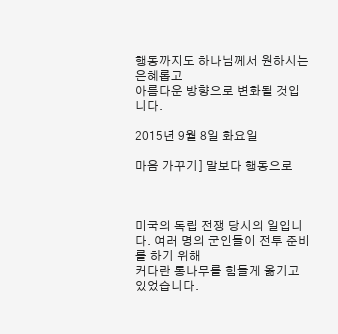행동까지도 하나님께서 원하시는 은혜롭고
아름다운 방향으로 변화될 것입니다.

2015년 9월 8일 화요일

마음 가꾸기] 말보다 행동으로



미국의 독립 전쟁 당시의 일입니다. 여러 명의 군인들이 전투 준비를 하기 위해
커다란 통나무를 힘들게 옮기고 있었습니다.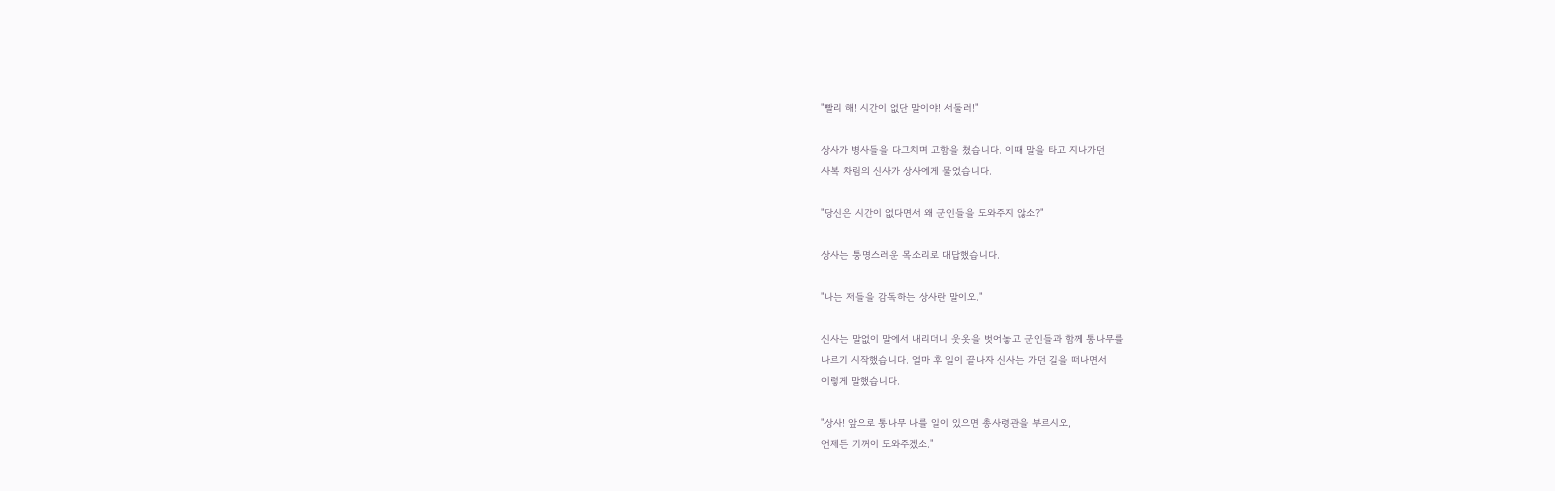"빨리 해! 시간이 없단 말이야! 서둘러!"

상사가 병사들을 다그치며 고함을 쳤습니다. 이때 말을 타고 지나가던
사복 차림의 신사가 상사에게 물었습니다.

"당신은 시간이 없다면서 왜 군인들을 도와주지 않소?"

상사는 퉁명스러운 목소리로 대답했습니다.

"나는 저들을 감독하는 상사란 말이오."

신사는 말없이 말에서 내리더니 웃옷을 벗어놓고 군인들과 함께 통나무를
나르기 시작했습니다. 얼마 후 일이 끝나자 신사는 가던 길을 떠나면서
이렇게 말했습니다.

"상사! 앞으로 통나무 나를 일이 있으면 총사령관을 부르시오,
언제든 기꺼이 도와주겠소."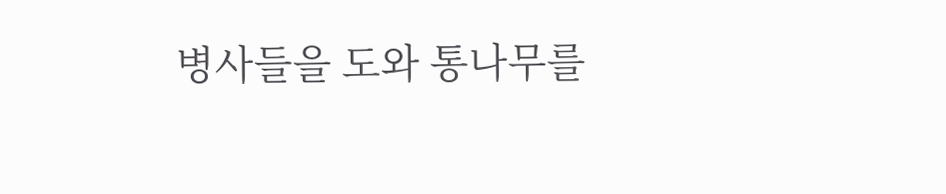병사들을 도와 통나무를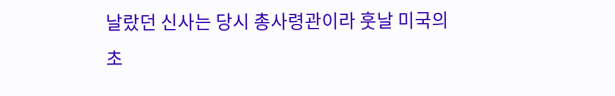날랐던 신사는 당시 총사령관이라 훗날 미국의
초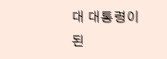대 대통령이 된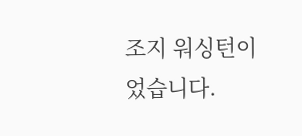조지 워싱턴이었습니다.